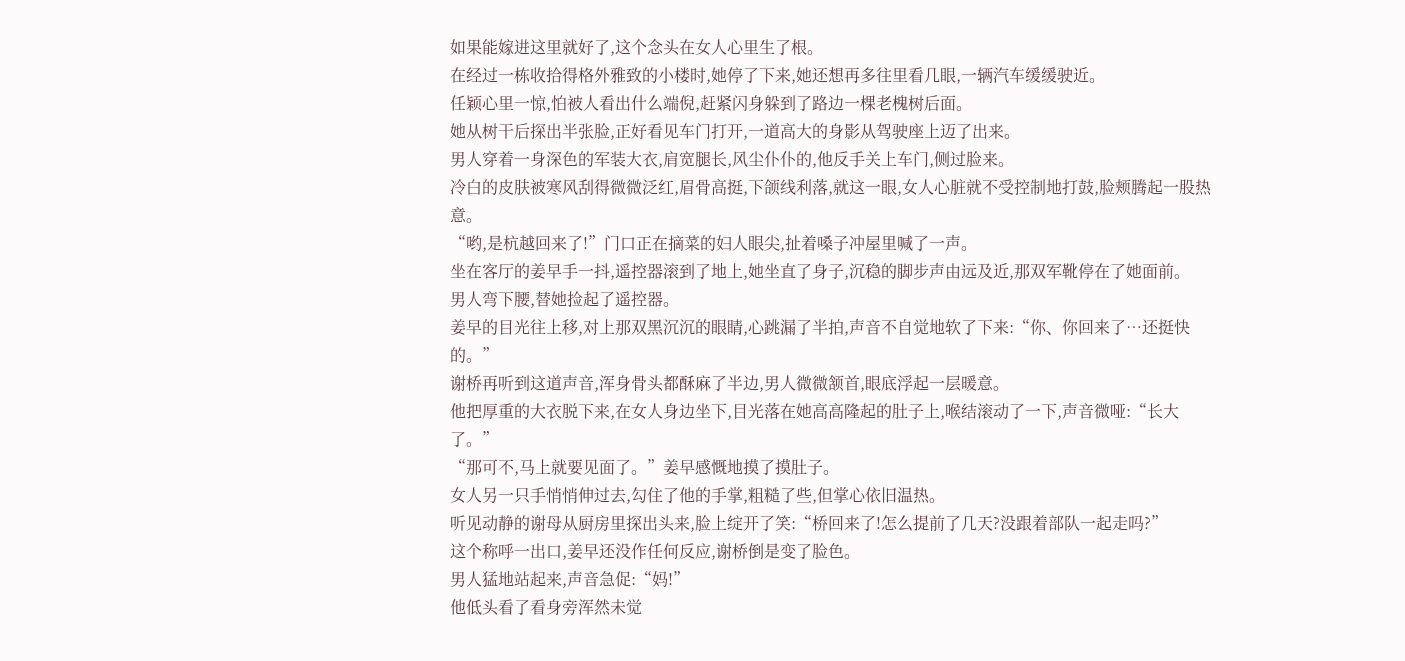如果能嫁进这里就好了,这个念头在女人心里生了根。
在经过一栋收拾得格外雅致的小楼时,她停了下来,她还想再多往里看几眼,一辆汽车缓缓驶近。
任颖心里一惊,怕被人看出什么端倪,赶紧闪身躲到了路边一棵老槐树后面。
她从树干后探出半张脸,正好看见车门打开,一道高大的身影从驾驶座上迈了出来。
男人穿着一身深色的军装大衣,肩宽腿长,风尘仆仆的,他反手关上车门,侧过脸来。
冷白的皮肤被寒风刮得微微泛红,眉骨高挺,下颌线利落,就这一眼,女人心脏就不受控制地打鼓,脸颊腾起一股热意。
“哟,是杭越回来了!”门口正在摘菜的妇人眼尖,扯着嗓子冲屋里喊了一声。
坐在客厅的姜早手一抖,遥控器滚到了地上,她坐直了身子,沉稳的脚步声由远及近,那双军靴停在了她面前。
男人弯下腰,替她捡起了遥控器。
姜早的目光往上移,对上那双黑沉沉的眼睛,心跳漏了半拍,声音不自觉地软了下来:“你、你回来了…还挺快的。”
谢桥再听到这道声音,浑身骨头都酥麻了半边,男人微微颔首,眼底浮起一层暖意。
他把厚重的大衣脱下来,在女人身边坐下,目光落在她高高隆起的肚子上,喉结滚动了一下,声音微哑:“长大了。”
“那可不,马上就要见面了。”姜早感慨地摸了摸肚子。
女人另一只手悄悄伸过去,勾住了他的手掌,粗糙了些,但掌心依旧温热。
听见动静的谢母从厨房里探出头来,脸上绽开了笑:“桥回来了!怎么提前了几天?没跟着部队一起走吗?”
这个称呼一出口,姜早还没作任何反应,谢桥倒是变了脸色。
男人猛地站起来,声音急促:“妈!”
他低头看了看身旁浑然未觉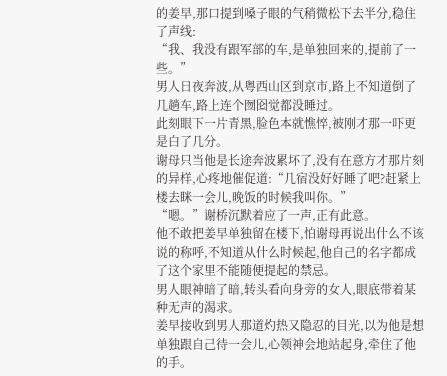的姜早,那口提到嗓子眼的气稍微松下去半分,稳住了声线:
“我、我没有跟军部的车,是单独回来的,提前了一些。”
男人日夜奔波,从粤西山区到京市,路上不知道倒了几趟车,路上连个囫囵觉都没睡过。
此刻眼下一片青黑,脸色本就憔悴,被刚才那一吓更是白了几分。
谢母只当他是长途奔波累坏了,没有在意方才那片刻的异样,心疼地催促道:“几宿没好好睡了吧?赶紧上楼去眯一会儿,晚饭的时候我叫你。”
“嗯。”谢桥沉默着应了一声,正有此意。
他不敢把姜早单独留在楼下,怕谢母再说出什么不该说的称呼,不知道从什么时候起,他自己的名字都成了这个家里不能随便提起的禁忌。
男人眼神暗了暗,转头看向身旁的女人,眼底带着某种无声的渴求。
姜早接收到男人那道灼热又隐忍的目光,以为他是想单独跟自己待一会儿,心领神会地站起身,牵住了他的手。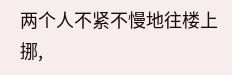两个人不紧不慢地往楼上挪,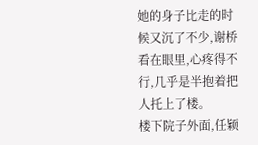她的身子比走的时候又沉了不少,谢桥看在眼里,心疼得不行,几乎是半抱着把人托上了楼。
楼下院子外面,任颖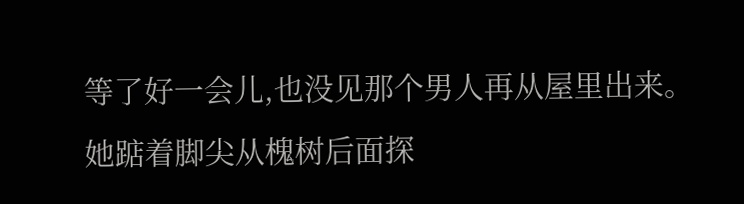等了好一会儿,也没见那个男人再从屋里出来。
她踮着脚尖从槐树后面探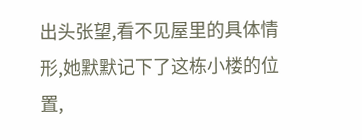出头张望,看不见屋里的具体情形,她默默记下了这栋小楼的位置,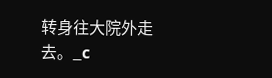转身往大院外走去。_c